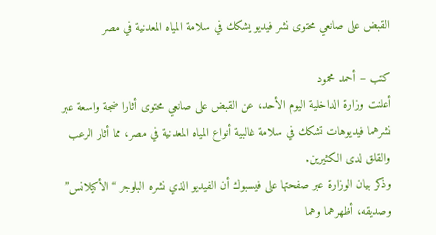القبض على صانعي محتوى نشر فيديو يشكك في سلامة المياه المعدنية في مصر

كتب – أحمد محمود
أعلنت وزارة الداخلية اليوم الأحد، عن القبض على صانعي محتوى أثارا ضجة واسعة عبر نشرهما فيديوهات تشكك في سلامة غالبية أنواع المياه المعدنية في مصر، مما أثار الرعب والقلق لدى الكثيرين.
وذكر بيان الوزارة عبر صفحتها على فيسبوك أن الفيديو الذي نشره البلوجر “الأكيلانس” وصديقه، أظهرهما وهما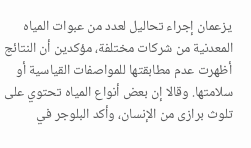يزعمان إجراء تحاليل لعدد من عبوات المياه المعدنية من شركات مختلفة، مؤكدين أن النتائج أظهرت عدم مطابقتها للمواصفات القياسية أو سلامتها. وقالا إن بعض أنواع المياه تحتوي على تلوث برازى من الإنسان، وأكد البلوجر في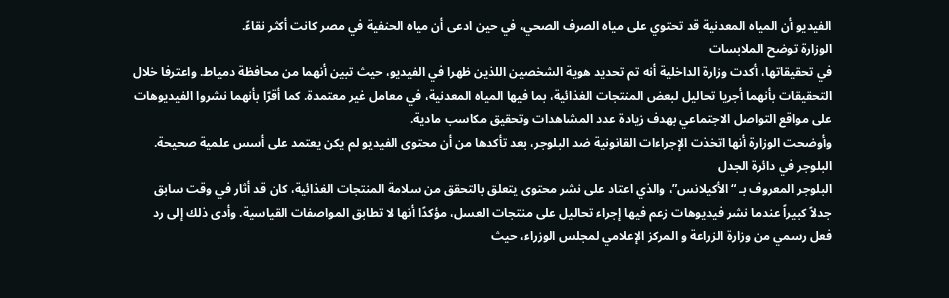الفيديو أن المياه المعدنية قد تحتوي على مياه الصرف الصحي، في حين ادعى أن مياه الحنفية في مصر كانت أكثر نقاءً.
الوزارة توضح الملابسات
في تحقيقاتها، أكدت وزارة الداخلية أنه تم تحديد هوية الشخصين اللذين ظهرا في الفيديو، حيث تبين أنهما من محافظة دمياط. واعترفا خلال التحقيقات بأنهما أجريا تحاليل لبعض المنتجات الغذائية، بما فيها المياه المعدنية، في معامل غير معتمدة. كما أقرّا بأنهما نشروا الفيديوهات على مواقع التواصل الاجتماعي بهدف زيادة عدد المشاهدات وتحقيق مكاسب مادية.
وأوضحت الوزارة أنها اتخذت الإجراءات القانونية ضد البلوجر، بعد تأكدها من أن محتوى الفيديو لم يكن يعتمد على أسس علمية صحيحة.
البلوجر في دائرة الجدل
البلوجر المعروف بـ “الأكيلانس”، والذي اعتاد على نشر محتوى يتعلق بالتحقق من سلامة المنتجات الغذائية، كان قد أثار في وقت سابق جدلاً كبيراً عندما نشر فيديوهات زعم فيها إجراء تحاليل على منتجات العسل، مؤكدًا أنها لا تطابق المواصفات القياسية. وأدى ذلك إلى رد فعل رسمي من وزارة الزراعة و المركز الإعلامي لمجلس الوزراء، حيث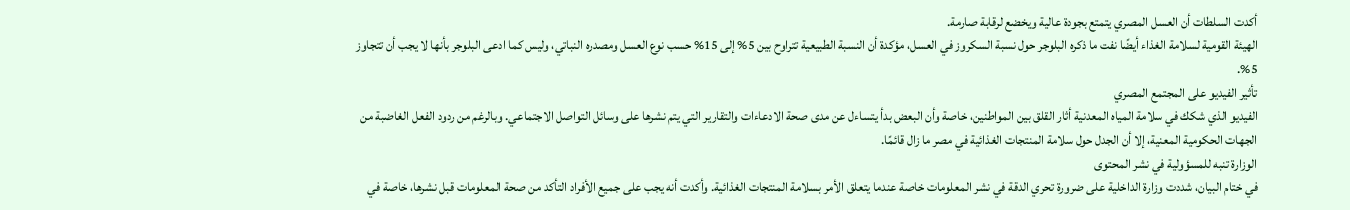أكدت السلطات أن العسل المصري يتمتع بجودة عالية ويخضع لرقابة صارمة.
الهيئة القومية لسلامة الغذاء أيضًا نفت ما ذكره البلوجر حول نسبة السكروز في العسل، مؤكدة أن النسبة الطبيعية تتراوح بين 5% إلى 15% حسب نوع العسل ومصدره النباتي، وليس كما ادعى البلوجر بأنها لا يجب أن تتجاوز 5%.
تأثير الفيديو على المجتمع المصري
الفيديو الذي شكك في سلامة المياه المعدنية أثار القلق بين المواطنين، خاصة وأن البعض بدأ يتساءل عن مدى صحة الادعاءات والتقارير التي يتم نشرها على وسائل التواصل الاجتماعي. وبالرغم من ردود الفعل الغاضبة من الجهات الحكومية المعنية، إلا أن الجدل حول سلامة المنتجات الغذائية في مصر ما زال قائمًا.
الوزارة تنبه للمسؤولية في نشر المحتوى
في ختام البيان، شددت وزارة الداخلية على ضرورة تحري الدقة في نشر المعلومات خاصة عندما يتعلق الأمر بسلامة المنتجات الغذائية. وأكدت أنه يجب على جميع الأفراد التأكد من صحة المعلومات قبل نشرها، خاصة في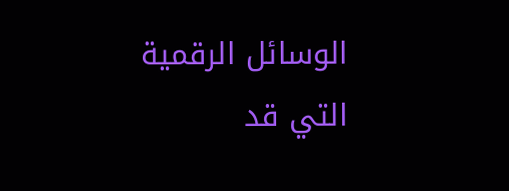الوسائل الرقمية التي قد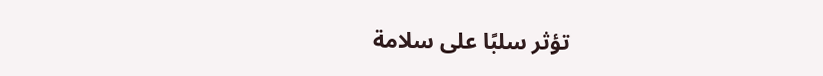تؤثر سلبًا على سلامة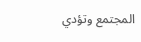المجتمع وتؤدي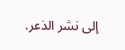إلى نشر الذعر.